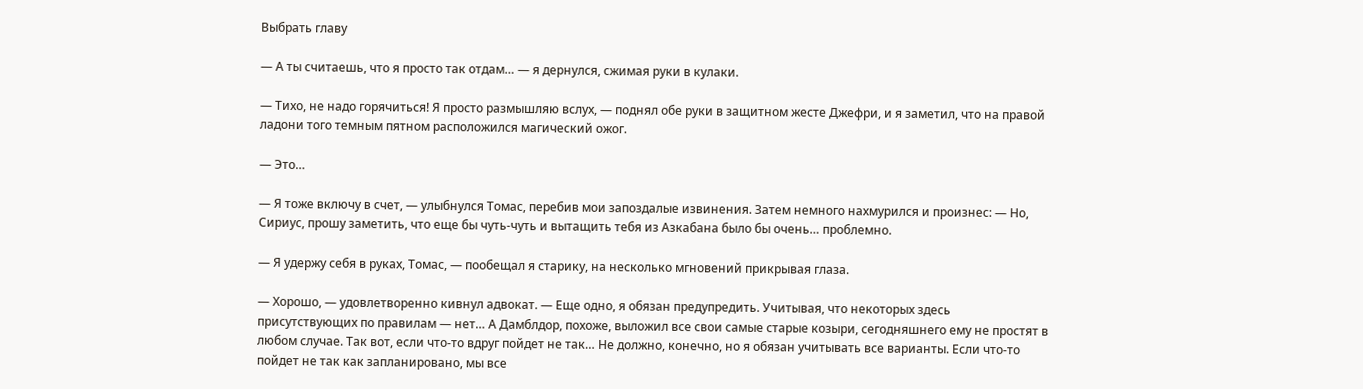Выбрать главу

— А ты считаешь, что я просто так отдам… — я дернулся, сжимая руки в кулаки.

— Тихо, не надо горячиться! Я просто размышляю вслух, — поднял обе руки в защитном жесте Джефри, и я заметил, что на правой ладони того темным пятном расположился магический ожог.

— Это…

— Я тоже включу в счет, — улыбнулся Томас, перебив мои запоздалые извинения. Затем немного нахмурился и произнес: — Но, Сириус, прошу заметить, что еще бы чуть-чуть и вытащить тебя из Азкабана было бы очень… проблемно.

— Я удержу себя в руках, Томас, — пообещал я старику, на несколько мгновений прикрывая глаза.

— Хорошо, — удовлетворенно кивнул адвокат. — Еще одно, я обязан предупредить. Учитывая, что некоторых здесь присутствующих по правилам — нет… А Дамблдор, похоже, выложил все свои самые старые козыри, сегодняшнего ему не простят в любом случае. Так вот, если что-то вдруг пойдет не так… Не должно, конечно, но я обязан учитывать все варианты. Если что-то пойдет не так как запланировано, мы все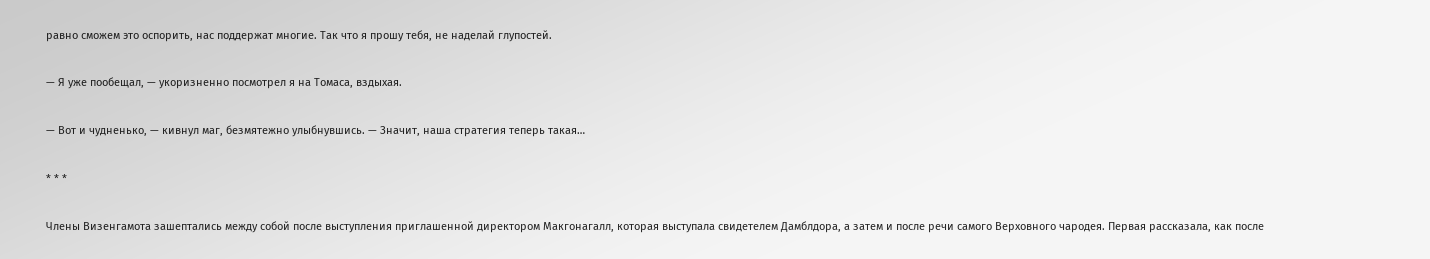равно сможем это оспорить, нас поддержат многие. Так что я прошу тебя, не наделай глупостей.

— Я уже пообещал, — укоризненно посмотрел я на Томаса, вздыхая.

— Вот и чудненько, — кивнул маг, безмятежно улыбнувшись. — Значит, наша стратегия теперь такая…

* * *

Члены Визенгамота зашептались между собой после выступления приглашенной директором Макгонагалл, которая выступала свидетелем Дамблдора, а затем и после речи самого Верховного чародея. Первая рассказала, как после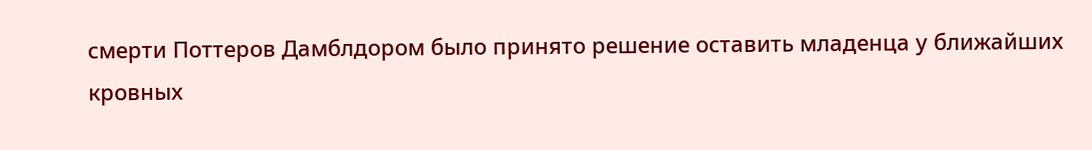смерти Поттеров Дамблдором было принято решение оставить младенца у ближайших кровных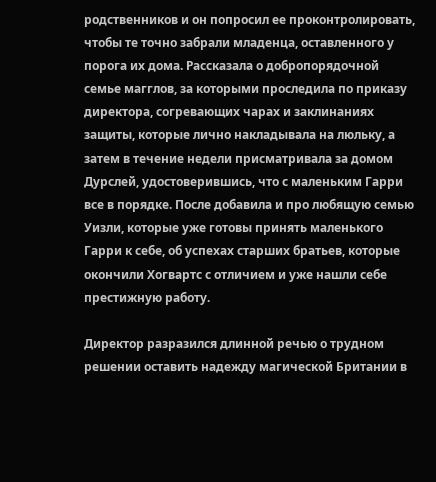родственников и он попросил ее проконтролировать, чтобы те точно забрали младенца, оставленного у порога их дома. Рассказала о добропорядочной семье магглов, за которыми проследила по приказу директора, согревающих чарах и заклинаниях защиты, которые лично накладывала на люльку, а затем в течение недели присматривала за домом Дурслей, удостоверившись, что с маленьким Гарри все в порядке. После добавила и про любящую семью Уизли, которые уже готовы принять маленького Гарри к себе, об успехах старших братьев, которые окончили Хогвартс с отличием и уже нашли себе престижную работу.

Директор разразился длинной речью о трудном решении оставить надежду магической Британии в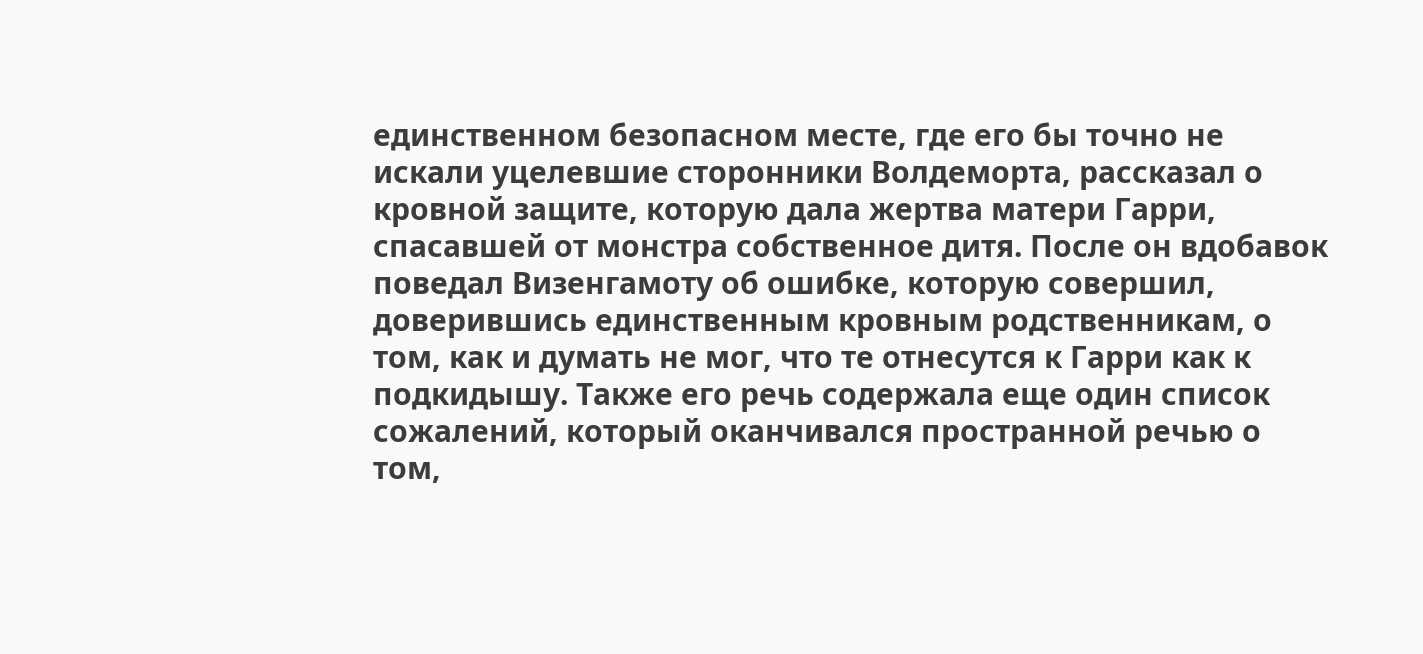единственном безопасном месте, где его бы точно не искали уцелевшие сторонники Волдеморта, рассказал о кровной защите, которую дала жертва матери Гарри, спасавшей от монстра собственное дитя. После он вдобавок поведал Визенгамоту об ошибке, которую совершил, доверившись единственным кровным родственникам, о том, как и думать не мог, что те отнесутся к Гарри как к подкидышу. Также его речь содержала еще один список сожалений, который оканчивался пространной речью о том,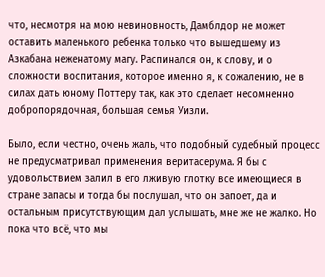что, несмотря на мою невиновность, Дамблдор не может оставить маленького ребенка только что вышедшему из Азкабана неженатому магу. Распинался он, к слову, и о сложности воспитания, которое именно я, к сожалению, не в силах дать юному Поттеру так, как это сделает несомненно добропорядочная, большая семья Уизли.

Было, если честно, очень жаль, что подобный судебный процесс не предусматривал применения веритасерума. Я бы с удовольствием залил в его лживую глотку все имеющиеся в стране запасы и тогда бы послушал, что он запоет, да и остальным присутствующим дал услышать, мне же не жалко. Но пока что всё, что мы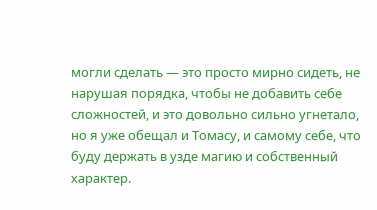могли сделать — это просто мирно сидеть, не нарушая порядка, чтобы не добавить себе сложностей, и это довольно сильно угнетало, но я уже обещал и Томасу, и самому себе, что буду держать в узде магию и собственный характер.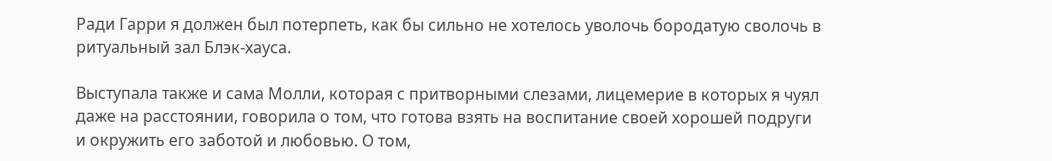Ради Гарри я должен был потерпеть, как бы сильно не хотелось уволочь бородатую сволочь в ритуальный зал Блэк-хауса.

Выступала также и сама Молли, которая с притворными слезами, лицемерие в которых я чуял даже на расстоянии, говорила о том, что готова взять на воспитание своей хорошей подруги и окружить его заботой и любовью. О том,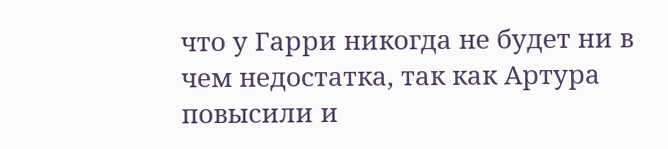что у Гарри никогда не будет ни в чем недостатка, так как Артура повысили и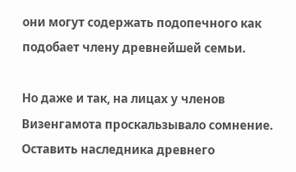они могут содержать подопечного как подобает члену древнейшей семьи.

Но даже и так, на лицах у членов Визенгамота проскальзывало сомнение. Оставить наследника древнего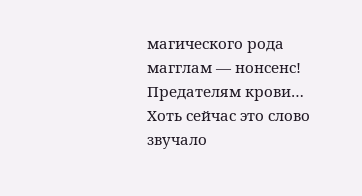магического рода магглам — нонсенс! Предателям крови… Хоть сейчас это слово звучало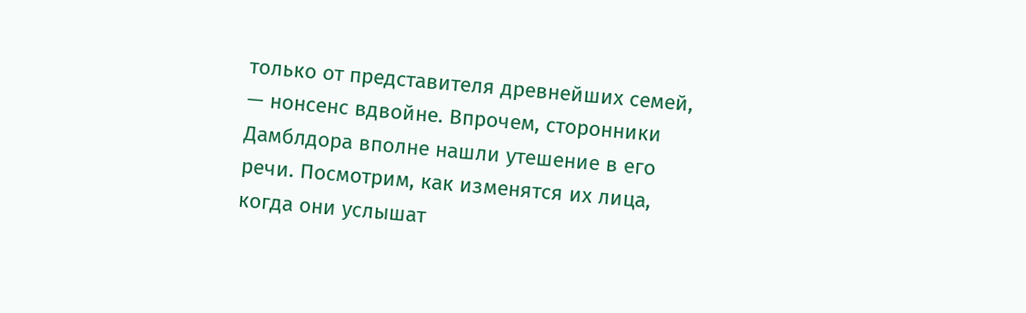только от представителя древнейших семей, — нонсенс вдвойне. Впрочем, сторонники Дамблдора вполне нашли утешение в его речи. Посмотрим, как изменятся их лица, когда они услышат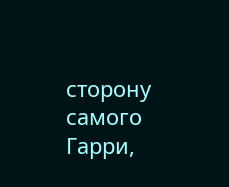сторону самого Гарри,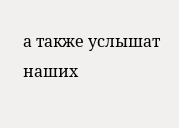а также услышат наших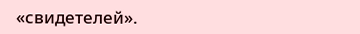«свидетелей».